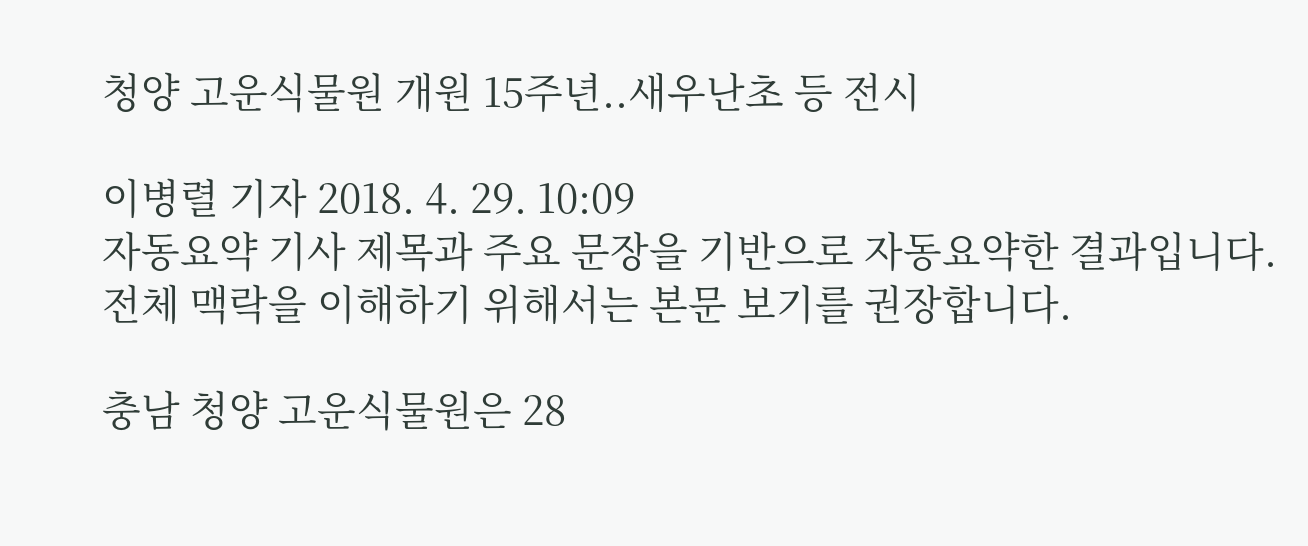청양 고운식물원 개원 15주년..새우난초 등 전시

이병렬 기자 2018. 4. 29. 10:09
자동요약 기사 제목과 주요 문장을 기반으로 자동요약한 결과입니다.
전체 맥락을 이해하기 위해서는 본문 보기를 권장합니다.

충남 청양 고운식물원은 28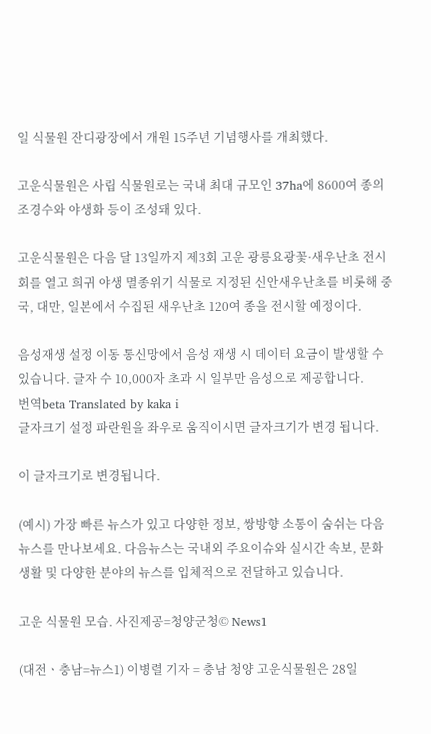일 식물원 잔디광장에서 개원 15주년 기념행사를 개최했다.

고운식물원은 사립 식물원로는 국내 최대 규모인 37ha에 8600여 종의 조경수와 야생화 등이 조성돼 있다.

고운식물원은 다음 달 13일까지 제3회 고운 광릉요광꽃·새우난초 전시회를 열고 희귀 야생 멸종위기 식물로 지정된 신안새우난초를 비롯해 중국, 대만, 일본에서 수집된 새우난초 120여 종을 전시할 예정이다.

음성재생 설정 이동 통신망에서 음성 재생 시 데이터 요금이 발생할 수 있습니다. 글자 수 10,000자 초과 시 일부만 음성으로 제공합니다.
번역beta Translated by kaka i
글자크기 설정 파란원을 좌우로 움직이시면 글자크기가 변경 됩니다.

이 글자크기로 변경됩니다.

(예시) 가장 빠른 뉴스가 있고 다양한 정보, 쌍방향 소통이 숨쉬는 다음뉴스를 만나보세요. 다음뉴스는 국내외 주요이슈와 실시간 속보, 문화생활 및 다양한 분야의 뉴스를 입체적으로 전달하고 있습니다.

고운 식물원 모습. 사진제공=청양군청© News1

(대전ㆍ충남=뉴스1) 이병렬 기자 = 충남 청양 고운식물원은 28일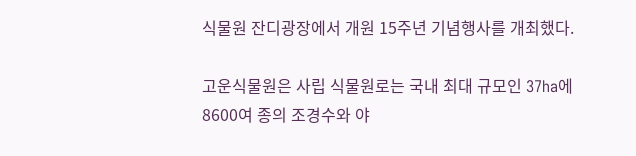식물원 잔디광장에서 개원 15주년 기념행사를 개최했다.

고운식물원은 사립 식물원로는 국내 최대 규모인 37ha에 8600여 종의 조경수와 야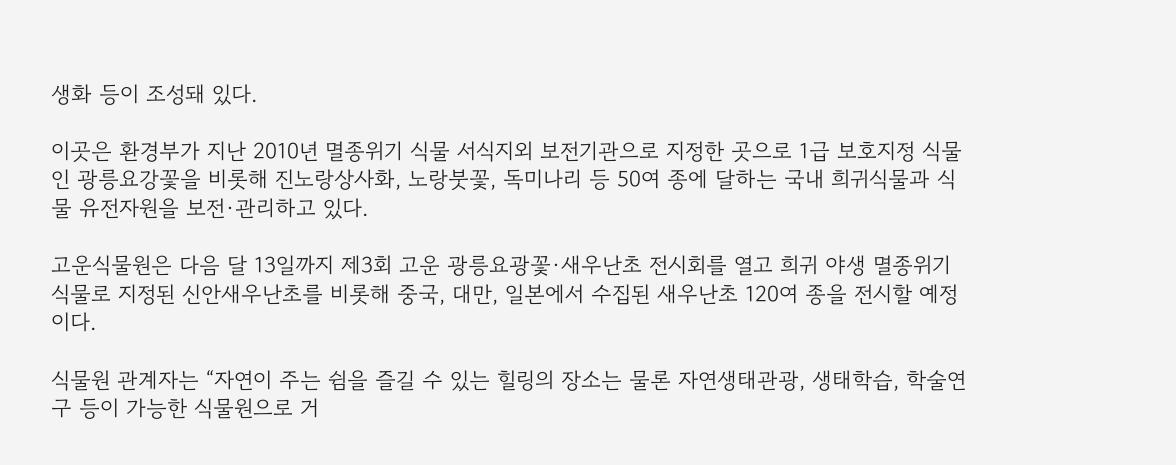생화 등이 조성돼 있다.

이곳은 환경부가 지난 2010년 멸종위기 식물 서식지외 보전기관으로 지정한 곳으로 1급 보호지정 식물인 광릉요강꽃을 비롯해 진노랑상사화, 노랑붓꽃, 독미나리 등 50여 종에 달하는 국내 희귀식물과 식물 유전자원을 보전·관리하고 있다.

고운식물원은 다음 달 13일까지 제3회 고운 광릉요광꽃·새우난초 전시회를 열고 희귀 야생 멸종위기 식물로 지정된 신안새우난초를 비롯해 중국, 대만, 일본에서 수집된 새우난초 120여 종을 전시할 예정이다.

식물원 관계자는 “자연이 주는 쉼을 즐길 수 있는 힐링의 장소는 물론 자연생태관광, 생태학습, 학술연구 등이 가능한 식물원으로 거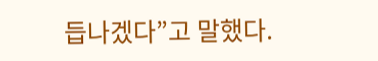듭나겠다”고 말했다.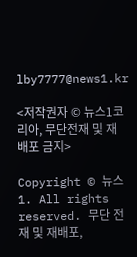lby7777@news1.kr

<저작권자 © 뉴스1코리아, 무단전재 및 재배포 금지>

Copyright © 뉴스1. All rights reserved. 무단 전재 및 재배포,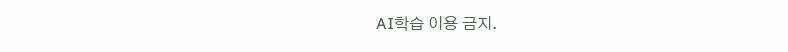AI학습 이용 금지.